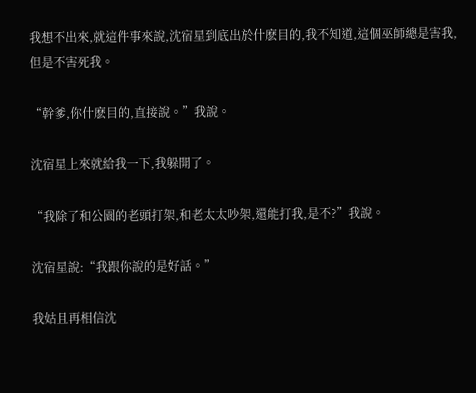我想不出來,就這件事來說,沈宿星到底出於什麽目的,我不知道,這個巫師總是害我,但是不害死我。

“幹爹,你什麽目的,直接說。”我說。

沈宿星上來就給我一下,我躲開了。

“我除了和公園的老頭打架,和老太太吵架,還能打我,是不?”我說。

沈宿星說:“我跟你說的是好話。”

我姑且再相信沈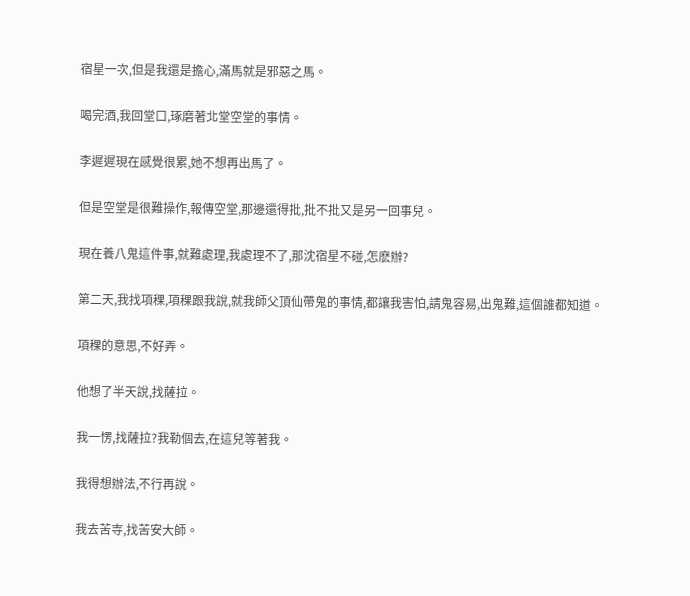宿星一次,但是我還是擔心,滿馬就是邪惡之馬。

喝完酒,我回堂口,琢磨著北堂空堂的事情。

李遲遲現在感覺很累,她不想再出馬了。

但是空堂是很難操作,報傳空堂,那邊還得批,批不批又是另一回事兒。

現在養八鬼這件事,就難處理,我處理不了,那沈宿星不碰,怎麽辦?

第二天,我找項稞,項稞跟我說,就我師父頂仙帶鬼的事情,都讓我害怕,請鬼容易,出鬼難,這個誰都知道。

項稞的意思,不好弄。

他想了半天說,找薩拉。

我一愣,找薩拉?我勒個去,在這兒等著我。

我得想辦法,不行再說。

我去苦寺,找苦安大師。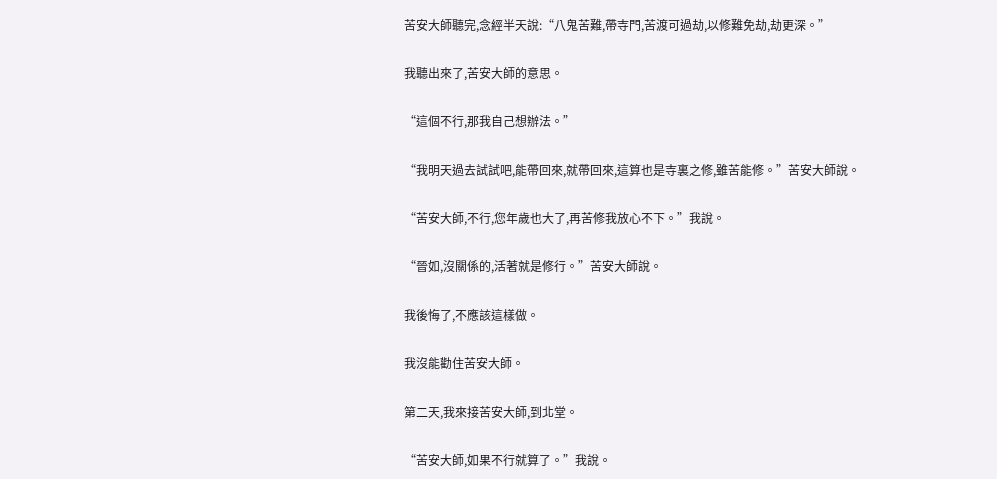苦安大師聽完,念經半天說:“八鬼苦難,帶寺門,苦渡可過劫,以修難免劫,劫更深。”

我聽出來了,苦安大師的意思。

“這個不行,那我自己想辦法。”

“我明天過去試試吧,能帶回來,就帶回來,這算也是寺裏之修,雖苦能修。”苦安大師說。

“苦安大師,不行,您年歲也大了,再苦修我放心不下。”我說。

“晉如,沒關係的,活著就是修行。”苦安大師說。

我後悔了,不應該這樣做。

我沒能勸住苦安大師。

第二天,我來接苦安大師,到北堂。

“苦安大師,如果不行就算了。”我說。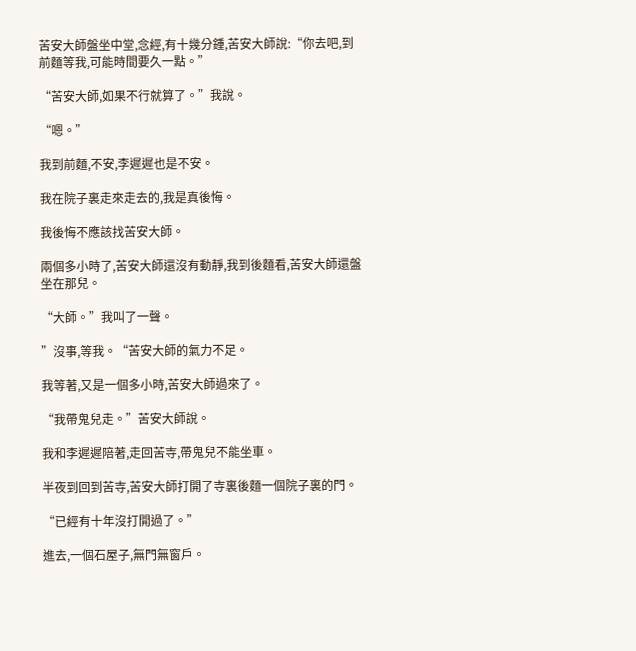苦安大師盤坐中堂,念經,有十幾分鍾,苦安大師說:“你去吧,到前麵等我,可能時間要久一點。”

“苦安大師,如果不行就算了。”我說。

“嗯。”

我到前麵,不安,李遲遲也是不安。

我在院子裏走來走去的,我是真後悔。

我後悔不應該找苦安大師。

兩個多小時了,苦安大師還沒有動靜,我到後麵看,苦安大師還盤坐在那兒。

“大師。”我叫了一聲。

”沒事,等我。“苦安大師的氣力不足。

我等著,又是一個多小時,苦安大師過來了。

“我帶鬼兒走。”苦安大師說。

我和李遲遲陪著,走回苦寺,帶鬼兒不能坐車。

半夜到回到苦寺,苦安大師打開了寺裏後麵一個院子裏的門。

“已經有十年沒打開過了。”

進去,一個石屋子,無門無窗戶。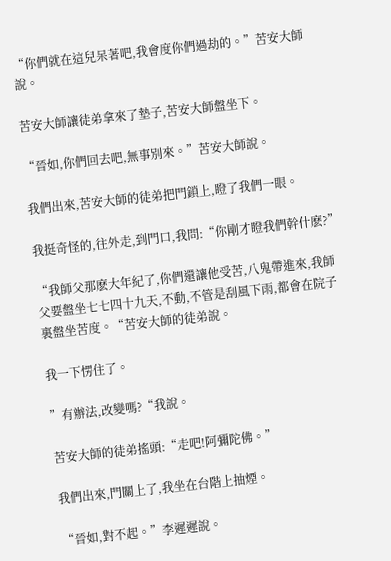“你們就在這兒呆著吧,我會度你們過劫的。”苦安大師說。

苦安大師讓徒弟拿來了墊子,苦安大師盤坐下。

“晉如,你們回去吧,無事別來。”苦安大師說。

我們出來,苦安大師的徒弟把門鎖上,瞪了我們一眼。

我挺奇怪的,往外走,到門口,我問:“你剛才瞪我們幹什麽?”

“我師父那麽大年紀了,你們還讓他受苦,八鬼帶進來,我師父要盤坐七七四十九天,不動,不管是刮風下雨,都會在院子裏盤坐苦度。“苦安大師的徒弟說。

我一下愣住了。

”有辦法,改變嗎?“我說。

苦安大師的徒弟搖頭:“走吧!阿彌陀佛。”

我們出來,門關上了,我坐在台階上抽煙。

“晉如,對不起。”李遲遲說。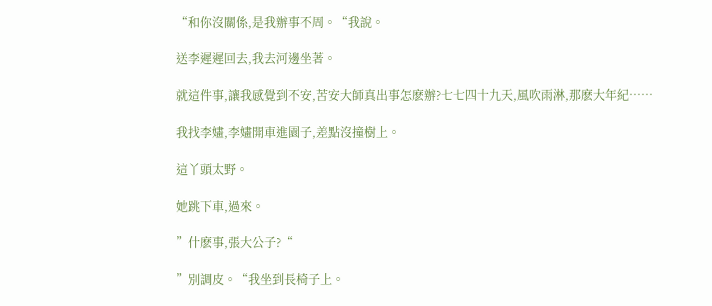“和你沒關係,是我辦事不周。“我說。

送李遲遲回去,我去河邊坐著。

就這件事,讓我感覺到不安,苦安大師真出事怎麽辦?七七四十九天,風吹雨淋,那麽大年紀……

我找李嫿,李嫿開車進園子,差點沒撞樹上。

這丫頭太野。

她跳下車,過來。

”什麽事,張大公子?“

”別調皮。“我坐到長椅子上。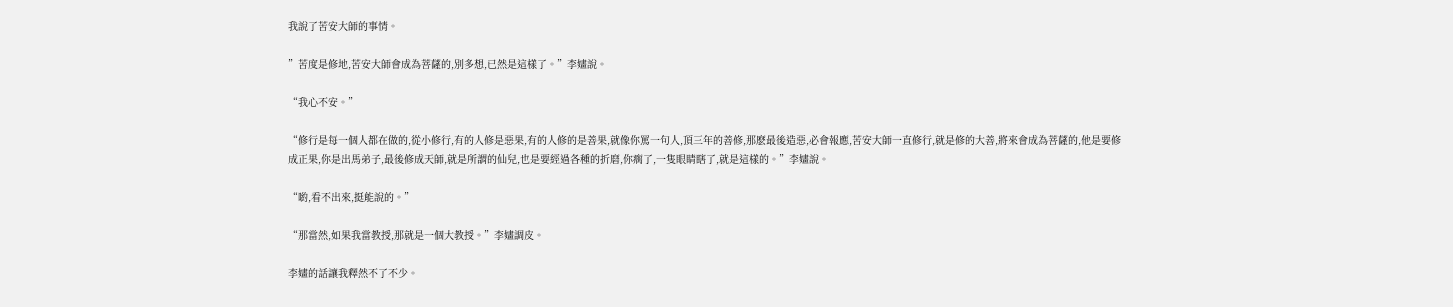我說了苦安大師的事情。

”苦度是修地,苦安大師會成為菩薩的,別多想,已然是這樣了。”李嫿說。

“我心不安。”

“修行是每一個人都在做的,從小修行,有的人修是惡果,有的人修的是善果,就像你罵一句人,頂三年的善修,那麽最後造惡,必會報應,苦安大師一直修行,就是修的大善,將來會成為菩薩的,他是要修成正果,你是出馬弟子,最後修成天師,就是所謂的仙兒,也是要經過各種的折磨,你瘸了,一隻眼睛瞎了,就是這樣的。”李嫿說。

“喲,看不出來,挺能說的。”

“那當然,如果我當教授,那就是一個大教授。”李嫿調皮。

李嫿的話讓我釋然不了不少。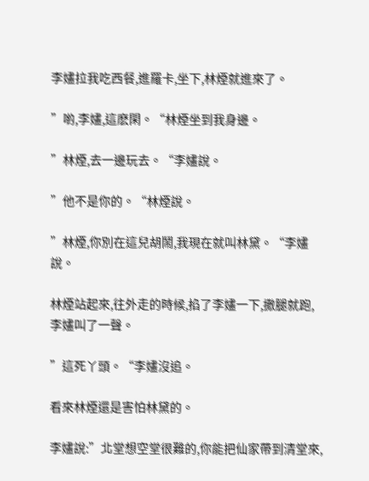李嫿拉我吃西餐,進羅卡,坐下,林煙就進來了。

”喲,李嫿,這麽閑。“林煙坐到我身邊。

”林煙,去一邊玩去。“李嫿說。

”他不是你的。“林煙說。

”林煙,你別在這兒胡鬧,我現在就叫林黛。“李嫿說。

林煙站起來,往外走的時候,掐了李嫿一下,撒腿就跑,李嫿叫了一聲。

”這死丫頭。“李嫿沒追。

看來林煙還是害怕林黛的。

李嫿說:”北堂想空堂很難的,你能把仙家帶到清堂來,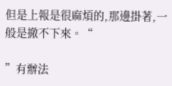但是上報是很麻煩的,那邊掛著,一般是撤不下來。“

”有辦法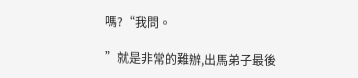嗎?“我問。

”就是非常的難辦,出馬弟子最後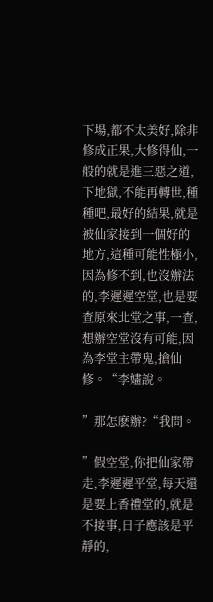下場,都不太美好,除非修成正果,大修得仙,一般的就是進三惡之道,下地獄,不能再轉世,種種吧,最好的結果,就是被仙家接到一個好的地方,這種可能性極小,因為修不到,也沒辦法的,李遲遲空堂,也是要查原來北堂之事,一查,想辦空堂沒有可能,因為李堂主帶鬼,搶仙修。“李嫿說。

”那怎麽辦?“我問。

”假空堂,你把仙家帶走,李遲遲平堂,每天還是要上香禮堂的,就是不接事,日子應該是平靜的,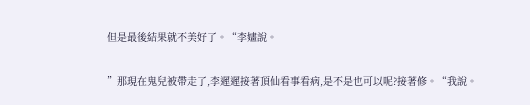但是最後結果就不美好了。“李嫿說。

”那現在鬼兒被帶走了,李遲遲接著頂仙看事看病,是不是也可以呢?接著修。“我說。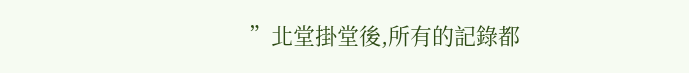”北堂掛堂後,所有的記錄都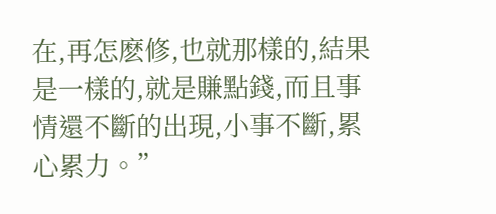在,再怎麽修,也就那樣的,結果是一樣的,就是賺點錢,而且事情還不斷的出現,小事不斷,累心累力。”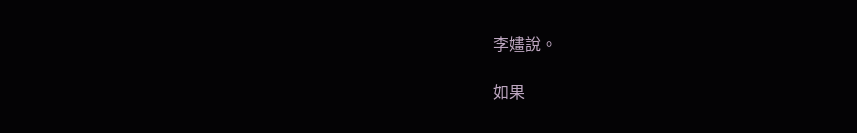李嫿說。

如果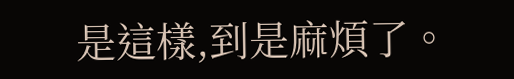是這樣,到是麻煩了。